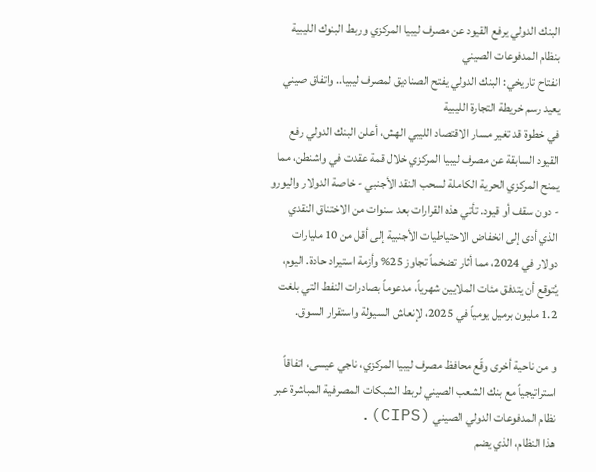البنك الدولي يرفع القيود عن مصرف ليبيا المركزي وربط البنوك الليبية بنظام المدفوعات الصيني
انفتاح تاريخي: البنك الدولي يفتح الصناديق لمصرف ليبيا.. واتفاق صيني يعيد رسم خريطة التجارة الليبية
في خطوة قد تغير مسار الاقتصاد الليبي الهش، أعلن البنك الدولي رفع القيود السابقة عن مصرف ليبيا المركزي خلال قمة عقدت في واشنطن، مما يمنح المركزي الحرية الكاملة لسحب النقد الأجنبي - خاصة الدولار واليورو - دون سقف أو قيود. تأتي هذه القرارات بعد سنوات من الاختناق النقدي الذي أدى إلى انخفاض الاحتياطيات الأجنبية إلى أقل من 10 مليارات دولار في 2024، مما أثار تضخماً تجاوز 25% وأزمة استيراد حادة. اليوم، يُتوقع أن يتدفق مئات الملايين شهرياً، مدعوماً بصادرات النفط التي بلغت 1.2 مليون برميل يومياً في 2025، لإنعاش السيولة واستقرار السوق.

و من ناحية أخرى وقّع محافظ مصرف ليبيا المركزي، ناجي عيسى، اتفاقاً استراتيجياً مع بنك الشعب الصيني لربط الشبكات المصرفية المباشرة عبر نظام المدفوعات الدولي الصيني (CIPS).
هذا النظام، الذي يضم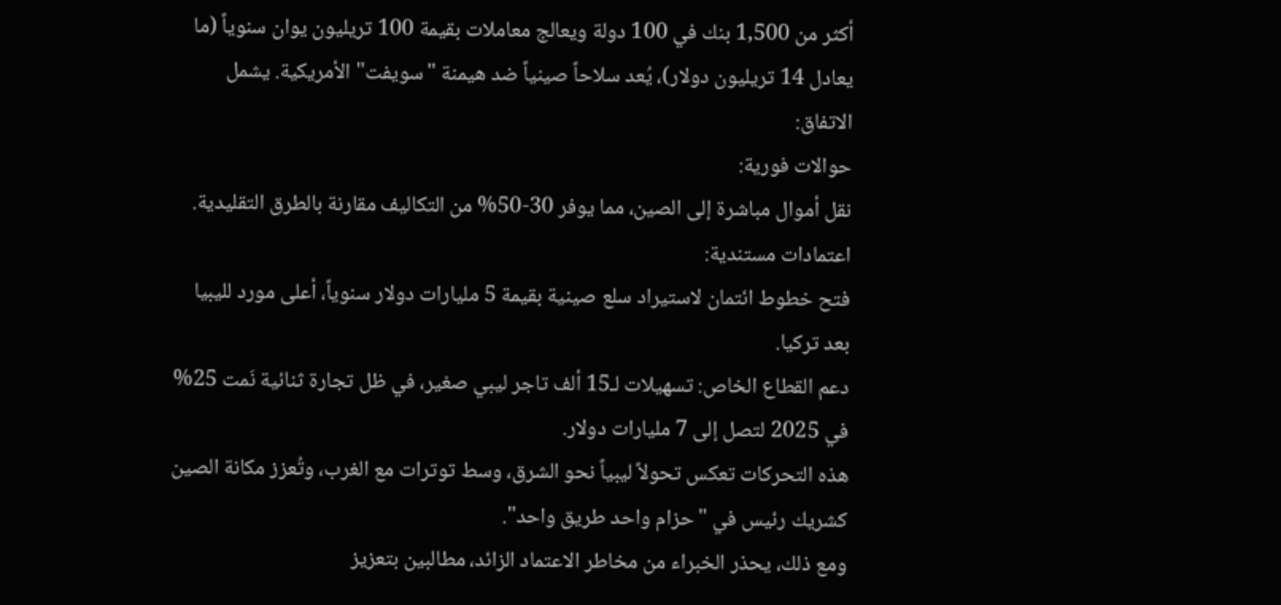أكثر من 1,500 بنك في 100 دولة ويعالج معاملات بقيمة 100 تريليون يوان سنوياً (ما يعادل 14 تريليون دولار)، يُعد سلاحاً صينياً ضد هيمنة "سويفت" الأمريكية. يشمل الاتفاق:
حوالات فورية:
نقل أموال مباشرة إلى الصين، مما يوفر 30-50% من التكاليف مقارنة بالطرق التقليدية.
اعتمادات مستندية:
فتح خطوط ائتمان لاستيراد سلع صينية بقيمة 5 مليارات دولار سنوياً، أعلى مورد لليبيا بعد تركيا.
دعم القطاع الخاص: تسهيلات لـ15 ألف تاجر ليبي صغير، في ظل تجارة ثنائية نَمت 25% في 2025 لتصل إلى 7 مليارات دولار.
هذه التحركات تعكس تحولاً ليبياً نحو الشرق، وسط توترات مع الغرب، وتُعزز مكانة الصين كشريك رئيس في "حزام واحد طريق واحد".
ومع ذلك، يحذر الخبراء من مخاطر الاعتماد الزائد، مطالبين بتعزيز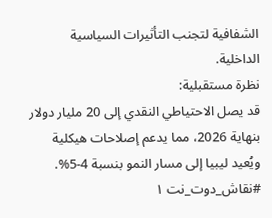الشفافية لتجنب التأثيرات السياسية الداخلية.
نظرة مستقبلية:
قد يصل الاحتياطي النقدي إلى 20 مليار دولار بنهاية 2026، مما يدعم إصلاحات هيكلية ويُعيد ليبيا إلى مسار النمو بنسبة 4-5%.
#نقاش_دوت_نت ١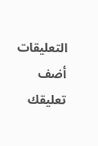التعليقات
أضف تعليقك